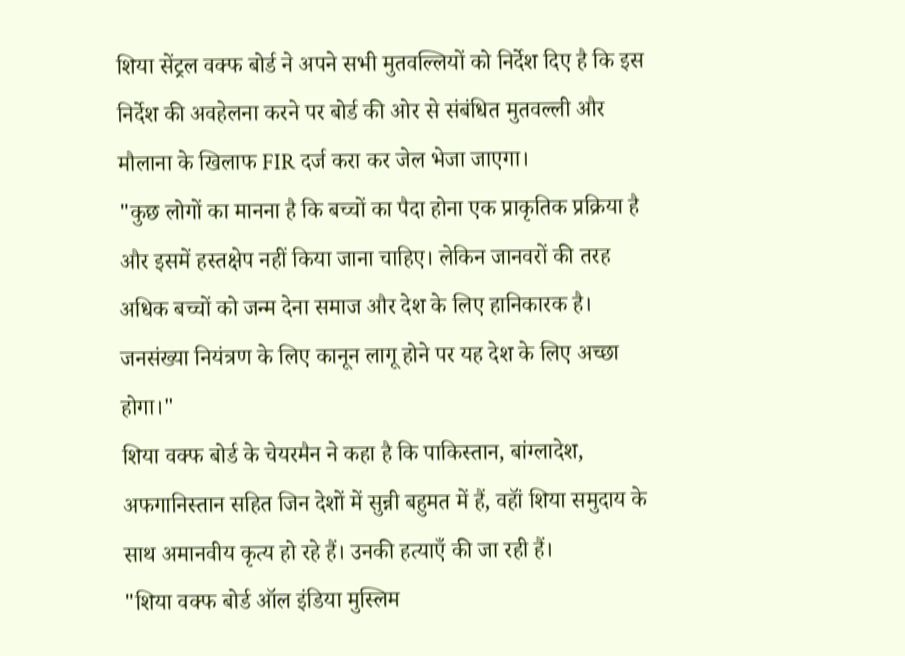शिया सेंट्रल वक्फ बोर्ड ने अपने सभी मुतवल्लियों को निर्देश दिए है कि इस निर्देश की अवहेलना करने पर बोर्ड की ओर से संबंधित मुतवल्ली और मौलाना के खिलाफ FIR दर्ज करा कर जेल भेजा जाएगा।
"कुछ लोगों का मानना है कि बच्चों का पैदा होना एक प्राकृतिक प्रक्रिया है और इसमें हस्तक्षेप नहीं किया जाना चाहिए। लेकिन जानवरों की तरह अधिक बच्चों को जन्म देना समाज और देश के लिए हानिकारक है। जनसंख्या नियंत्रण के लिए कानून लागू होने पर यह देश के लिए अच्छा होगा।"
शिया वक्फ बोर्ड के चेयरमैन ने कहा है कि पाकिस्तान, बांग्लादेश, अफगानिस्तान सहित जिन देशों में सुन्नी बहुमत में हैं, वहॉं शिया समुदाय के साथ अमानवीय कृत्य हो रहे हैं। उनकी हत्याएँ की जा रही हैं।
"शिया वक्फ बोर्ड ऑल इंडिया मुस्लिम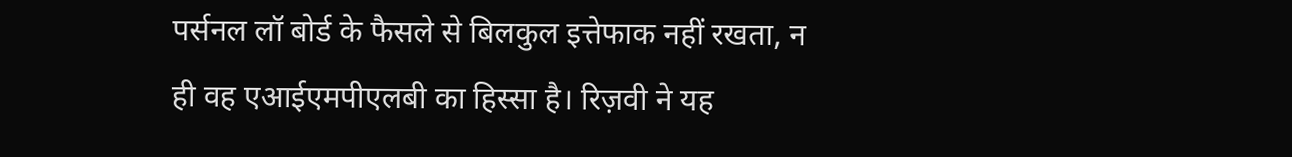पर्सनल लॉ बोर्ड के फैसले से बिलकुल इत्तेफाक नहीं रखता, न ही वह एआईएमपीएलबी का हिस्सा है। रिज़वी ने यह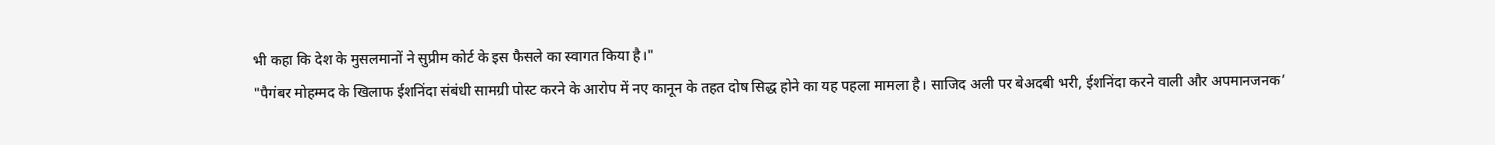भी कहा कि देश के मुसलमानों ने सुप्रीम कोर्ट के इस फैसले का स्वागत किया है।"
"पैगंबर मोहम्मद के खिलाफ ईशनिंदा संबंधी सामग्री पोस्ट करने के आरोप में नए कानून के तहत दोष सिद्ध होने का यह पहला मामला है। साजिद अली पर बेअदबी भरी, ईशनिंदा करने वाली और अपमानजनक’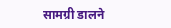सामग्री डालने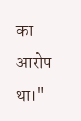का आरोप था।"